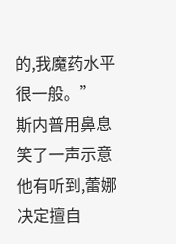的,我魔药水平很一般。”
斯内普用鼻息笑了一声示意他有听到,蕾娜决定擅自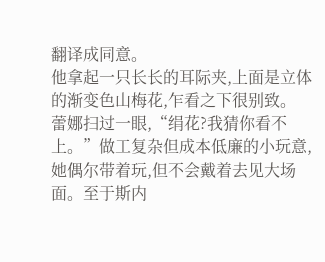翻译成同意。
他拿起一只长长的耳际夹,上面是立体的渐变色山梅花,乍看之下很别致。
蕾娜扫过一眼,“绢花?我猜你看不上。”做工复杂但成本低廉的小玩意,她偶尔带着玩,但不会戴着去见大场面。至于斯内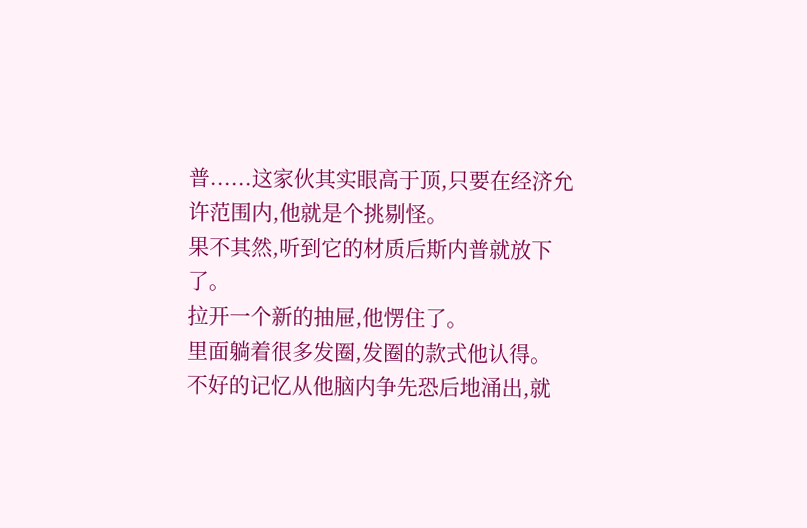普......这家伙其实眼高于顶,只要在经济允许范围内,他就是个挑剔怪。
果不其然,听到它的材质后斯内普就放下了。
拉开一个新的抽屉,他愣住了。
里面躺着很多发圈,发圈的款式他认得。
不好的记忆从他脑内争先恐后地涌出,就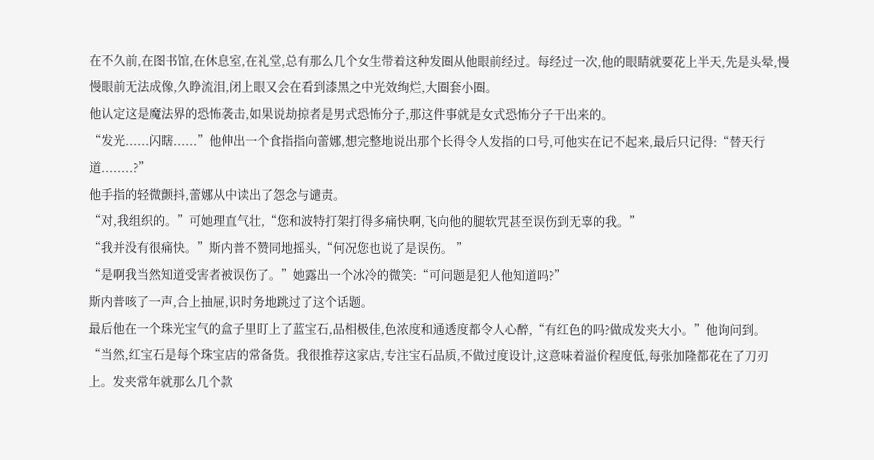在不久前,在图书馆,在休息室,在礼堂,总有那么几个女生带着这种发圈从他眼前经过。每经过一次,他的眼睛就要花上半天,先是头晕,慢慢眼前无法成像,久睁流泪,闭上眼又会在看到漆黑之中光效绚烂,大圈套小圈。
他认定这是魔法界的恐怖袭击,如果说劫掠者是男式恐怖分子,那这件事就是女式恐怖分子干出来的。
“发光......闪瞎......”他伸出一个食指指向蕾娜,想完整地说出那个长得令人发指的口号,可他实在记不起来,最后只记得:“替天行道........?”
他手指的轻微颤抖,蕾娜从中读出了怨念与谴责。
“对,我组织的。”可她理直气壮,“您和波特打架打得多痛快啊,飞向他的腿软咒甚至误伤到无辜的我。”
“我并没有很痛快。”斯内普不赞同地摇头,“何况您也说了是误伤。 ”
“是啊我当然知道受害者被误伤了。”她露出一个冰冷的微笑:“可问题是犯人他知道吗?”
斯内普咳了一声,合上抽屉,识时务地跳过了这个话题。
最后他在一个珠光宝气的盒子里盯上了蓝宝石,品相极佳,色浓度和通透度都令人心醉,“有红色的吗?做成发夹大小。”他询问到。
“当然,红宝石是每个珠宝店的常备货。我很推荐这家店,专注宝石品质,不做过度设计,这意味着溢价程度低,每张加隆都花在了刀刃上。发夹常年就那么几个款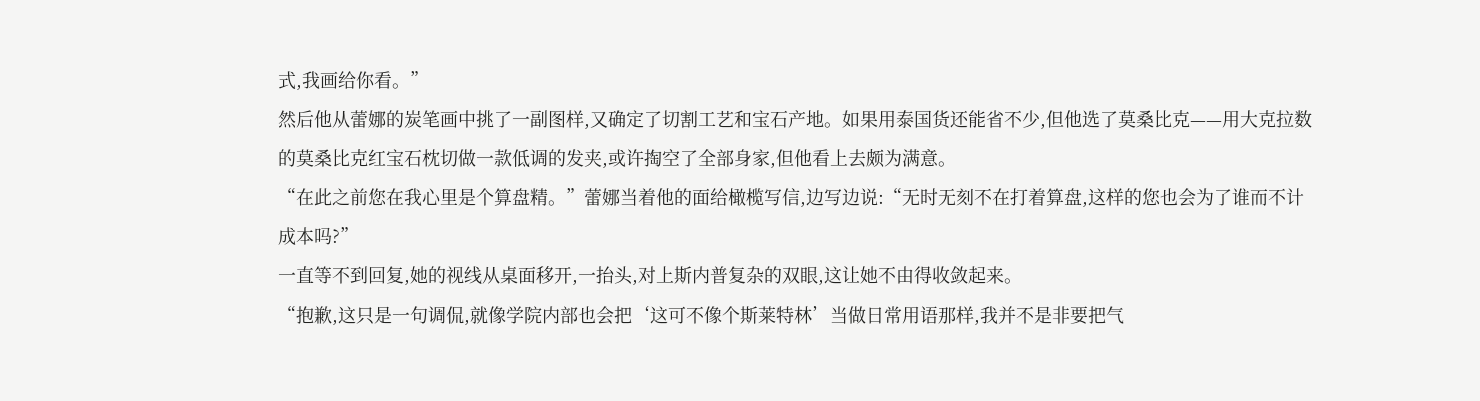式,我画给你看。”
然后他从蕾娜的炭笔画中挑了一副图样,又确定了切割工艺和宝石产地。如果用泰国货还能省不少,但他选了莫桑比克——用大克拉数的莫桑比克红宝石枕切做一款低调的发夹,或许掏空了全部身家,但他看上去颇为满意。
“在此之前您在我心里是个算盘精。”蕾娜当着他的面给橄榄写信,边写边说:“无时无刻不在打着算盘,这样的您也会为了谁而不计成本吗?”
一直等不到回复,她的视线从桌面移开,一抬头,对上斯内普复杂的双眼,这让她不由得收敛起来。
“抱歉,这只是一句调侃,就像学院内部也会把‘这可不像个斯莱特林’当做日常用语那样,我并不是非要把气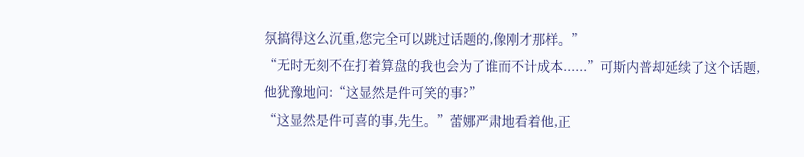氛搞得这么沉重,您完全可以跳过话题的,像刚才那样。”
“无时无刻不在打着算盘的我也会为了谁而不计成本......”可斯内普却延续了这个话题,他犹豫地问:“这显然是件可笑的事?”
“这显然是件可喜的事,先生。”蕾娜严肃地看着他,正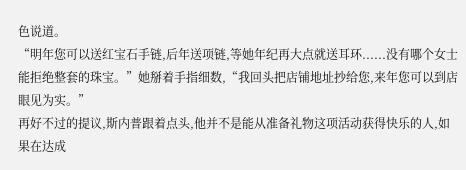色说道。
“明年您可以送红宝石手链,后年送项链,等她年纪再大点就送耳环......没有哪个女士能拒绝整套的珠宝。”她掰着手指细数,“我回头把店铺地址抄给您,来年您可以到店眼见为实。”
再好不过的提议,斯内普跟着点头,他并不是能从准备礼物这项活动获得快乐的人,如果在达成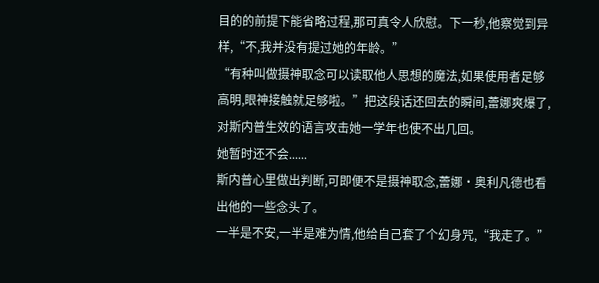目的的前提下能省略过程,那可真令人欣慰。下一秒,他察觉到异样,“不,我并没有提过她的年龄。”
“有种叫做摄神取念可以读取他人思想的魔法,如果使用者足够高明,眼神接触就足够啦。”把这段话还回去的瞬间,蕾娜爽爆了,对斯内普生效的语言攻击她一学年也使不出几回。
她暂时还不会......
斯内普心里做出判断,可即便不是摄神取念,蕾娜·奥利凡德也看出他的一些念头了。
一半是不安,一半是难为情,他给自己套了个幻身咒,“我走了。”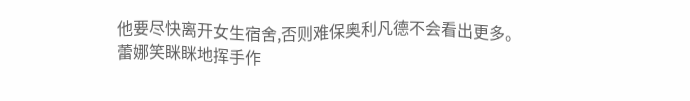他要尽快离开女生宿舍,否则难保奥利凡德不会看出更多。
蕾娜笑眯眯地挥手作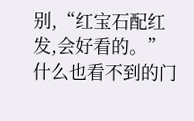别,“红宝石配红发,会好看的。”
什么也看不到的门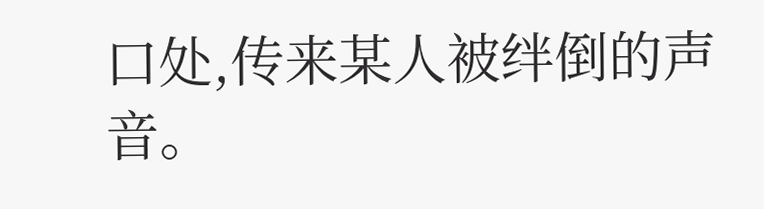口处,传来某人被绊倒的声音。